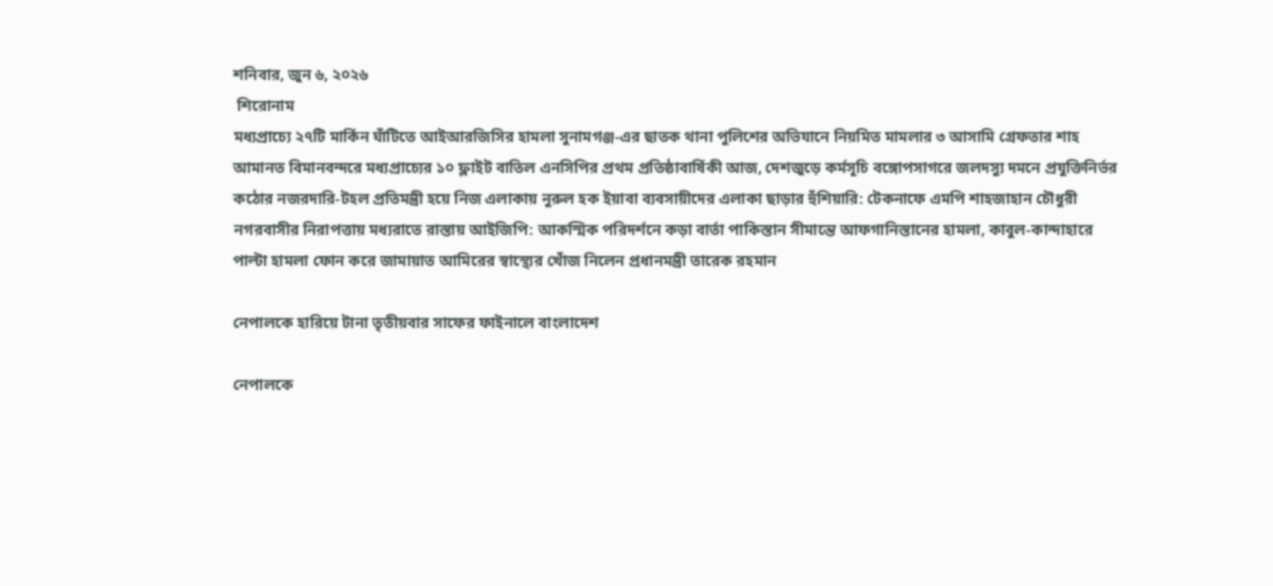শনিবার, জুন ৬, ২০২৬
 শিরোনাম
মধ্যপ্রাচ্যে ২৭টি মার্কিন ঘাঁটিতে আইআরজিসির হামলা সুনামগঞ্জ-এর ছাতক থানা পুলিশের অভিযানে নিয়মিত মামলার ৩ আসামি গ্রেফতার শাহ আমানত বিমানবন্দরে মধ্যপ্রাচ্যের ১০ ফ্লাইট বাতিল এনসিপির প্রথম প্রতিষ্ঠাবার্ষিকী আজ, দেশজুড়ে কর্মসূচি বঙ্গোপসাগরে জলদস্যু দমনে প্রযুক্তিনির্ভর কঠোর নজরদারি-টহল প্রতিমন্ত্রী হয়ে নিজ এলাকায় নুরুল হক ইয়াবা ব্যবসায়ীদের এলাকা ছাড়ার হুঁশিয়ারি: টেকনাফে এমপি শাহজাহান চৌধুরী নগরবাসীর নিরাপত্তায় মধ্যরাতে রাস্তায় আইজিপি: আকস্মিক পরিদর্শনে কড়া বার্তা পাকিস্তান সীমান্তে আফগানিস্তানের হামলা, কাবুল-কান্দাহারে পাল্টা হামলা ফোন করে জামায়াত আমিরের স্বাস্থ্যের খোঁজ নিলেন প্রধানমন্ত্রী তারেক রহমান

নেপালকে হারিয়ে টানা তৃতীয়বার সাফের ফাইনালে বাংলাদেশ

নেপালকে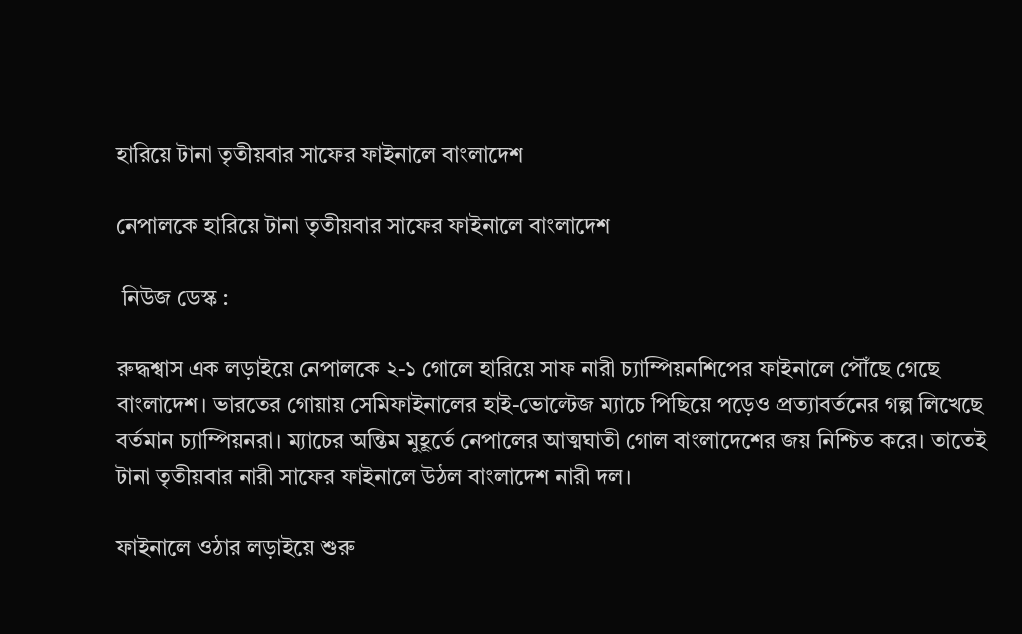হারিয়ে টানা তৃতীয়বার সাফের ফাইনালে বাংলাদেশ

নেপালকে হারিয়ে টানা তৃতীয়বার সাফের ফাইনালে বাংলাদেশ

 নিউজ ডেস্ক :

রুদ্ধশ্বাস এক লড়াইয়ে নেপালকে ২-১ গোলে হারিয়ে সাফ নারী চ্যাম্পিয়নশিপের ফাইনালে পৌঁছে গেছে বাংলাদেশ। ভারতের গোয়ায় সেমিফাইনালের হাই-ভোল্টেজ ম্যাচে পিছিয়ে পড়েও প্রত্যাবর্তনের গল্প লিখেছে বর্তমান চ্যাম্পিয়নরা। ম্যাচের অন্তিম মুহূর্তে নেপালের আত্মঘাতী গোল বাংলাদেশের জয় নিশ্চিত করে। তাতেই টানা তৃতীয়বার নারী সাফের ফাইনালে উঠল বাংলাদেশ নারী দল।

ফাইনালে ওঠার লড়াইয়ে শুরু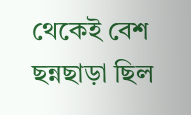থেকেই বেশ ছন্নছাড়া ছিল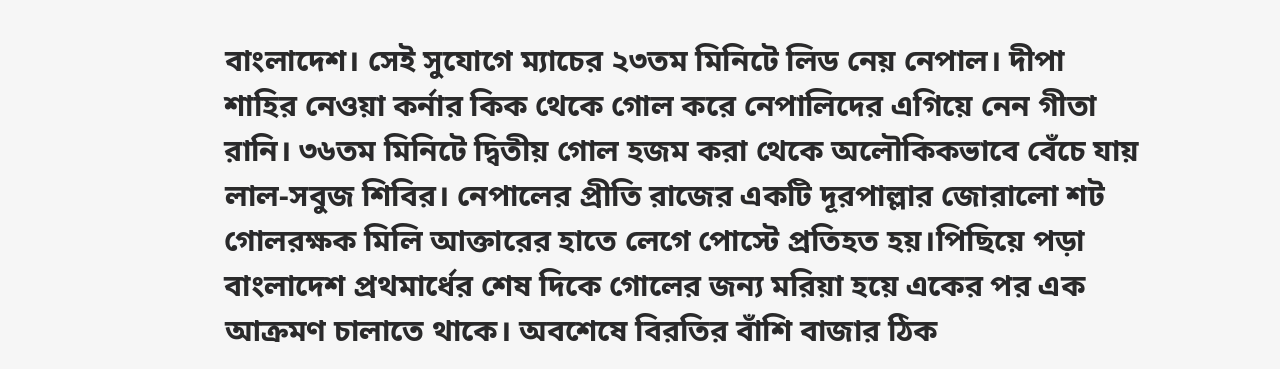বাংলাদেশ। সেই সুযোগে ম্যাচের ২৩তম মিনিটে লিড নেয় নেপাল। দীপা শাহির নেওয়া কর্নার কিক থেকে গোল করে নেপালিদের এগিয়ে নেন গীতা রানি। ৩৬তম মিনিটে দ্বিতীয় গোল হজম করা থেকে অলৌকিকভাবে বেঁচে যায় লাল-সবুজ শিবির। নেপালের প্রীতি রাজের একটি দূরপাল্লার জোরালো শট গোলরক্ষক মিলি আক্তারের হাতে লেগে পোস্টে প্রতিহত হয়।পিছিয়ে পড়া বাংলাদেশ প্রথমার্ধের শেষ দিকে গোলের জন্য মরিয়া হয়ে একের পর এক আক্রমণ চালাতে থাকে। অবশেষে বিরতির বাঁশি বাজার ঠিক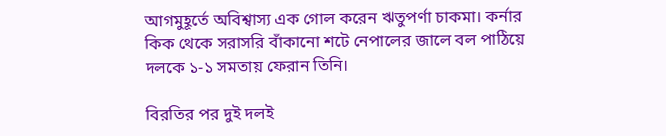আগমুহূর্তে অবিশ্বাস্য এক গোল করেন ঋতুপর্ণা চাকমা। কর্নার কিক থেকে সরাসরি বাঁকানো শটে নেপালের জালে বল পাঠিয়ে দলকে ১-১ সমতায় ফেরান তিনি।

বিরতির পর দুই দলই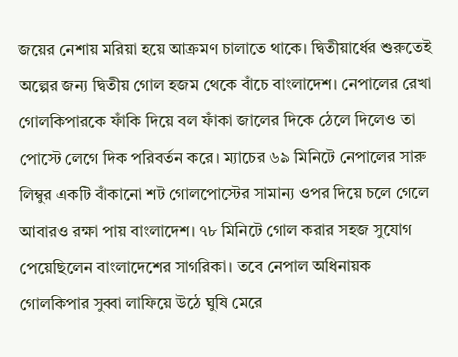জয়ের নেশায় মরিয়া হয়ে আক্রমণ চালাতে থাকে। দ্বিতীয়ার্ধের শুরুতেই অল্পের জন্য দ্বিতীয় গোল হজম থেকে বাঁচে বাংলাদেশ। নেপালের রেখা গোলকিপারকে ফাঁকি দিয়ে বল ফাঁকা জালের দিকে ঠেলে দিলেও তা পোস্টে লেগে দিক পরিবর্তন করে। ম্যাচের ৬৯ মিনিটে নেপালের সারু লিম্বুর একটি বাঁকানো শট গোলপোস্টের সামান্য ওপর দিয়ে চলে গেলে আবারও রক্ষা পায় বাংলাদেশ। ৭৮ মিনিটে গোল করার সহজ সুযোগ পেয়েছিলেন বাংলাদেশের সাগরিকা। তবে নেপাল অধিনায়ক গোলকিপার সুব্বা লাফিয়ে উঠে ঘুষি মেরে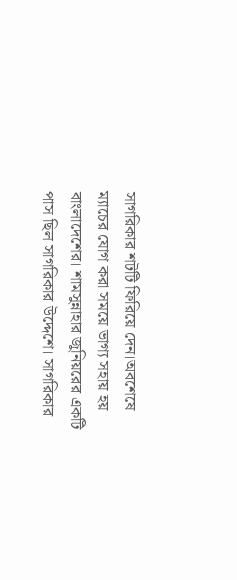সাগরিকার শটটি ফিরিয়ে দেন।অবশেষে ম্যাচের যোগ করা সময়ে ভাগ্য সহায় হয় বাংলাদেশের। শামসুন্নাহার জুনিয়রের একটি পাস ছিল সাগরিকার উদ্দেশে। সাগরিকার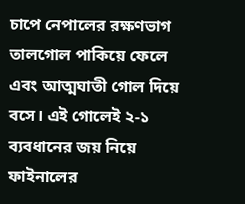চাপে নেপালের রক্ষণভাগ তালগোল পাকিয়ে ফেলে এবং আত্মঘাতী গোল দিয়ে বসে। এই গোলেই ২-১ ব্যবধানের জয় নিয়ে ফাইনালের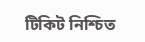টিকিট নিশ্চিত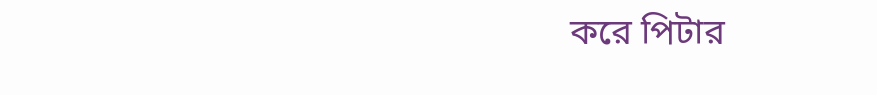করে পিটার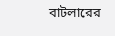বাটলারের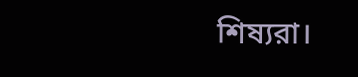শিষ্যরা।